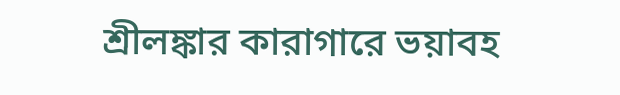শ্রীলঙ্কার কারাগারে ভয়াবহ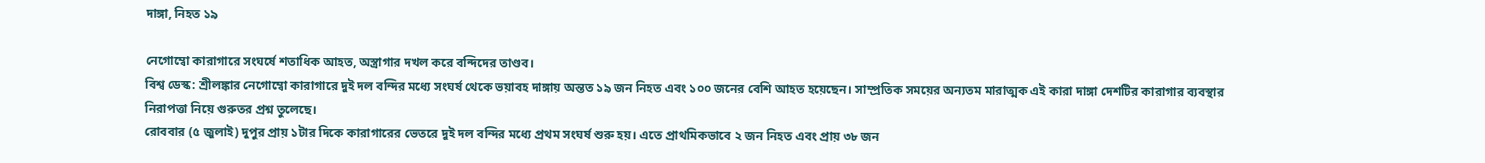দাঙ্গা, নিহত ১৯

নেগোম্বো কারাগারে সংঘর্ষে শতাধিক আহত, অস্ত্রাগার দখল করে বন্দিদের তাণ্ডব।
বিশ্ব ডেস্ক: শ্রীলঙ্কার নেগোম্বো কারাগারে দুই দল বন্দির মধ্যে সংঘর্ষ থেকে ভয়াবহ দাঙ্গায় অন্তত ১৯ জন নিহত এবং ১০০ জনের বেশি আহত হয়েছেন। সাম্প্রতিক সময়ের অন্যতম মারাত্মক এই কারা দাঙ্গা দেশটির কারাগার ব্যবস্থার নিরাপত্তা নিয়ে গুরুতর প্রশ্ন তুলেছে।
রোববার (৫ জুলাই) দুপুর প্রায় ১টার দিকে কারাগারের ভেতরে দুই দল বন্দির মধ্যে প্রথম সংঘর্ষ শুরু হয়। এতে প্রাথমিকভাবে ২ জন নিহত এবং প্রায় ৩৮ জন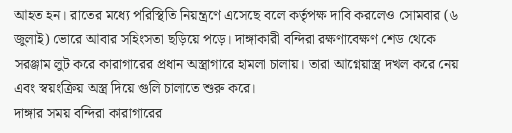আহত হন। রাতের মধ্যে পরিস্থিতি নিয়ন্ত্রণে এসেছে বলে কর্তৃপক্ষ দাবি করলেও সোমবার (৬ জুলাই) ভোরে আবার সহিংসতা ছড়িয়ে পড়ে। দাঙ্গাকারী বন্দিরা রক্ষণাবেক্ষণ শেড থেকে সরঞ্জাম লুট করে কারাগারের প্রধান অস্ত্রাগারে হামলা চালায়। তারা আগ্নেয়াস্ত্র দখল করে নেয় এবং স্বয়ংক্রিয় অস্ত্র দিয়ে গুলি চালাতে শুরু করে।
দাঙ্গার সময় বন্দিরা কারাগারের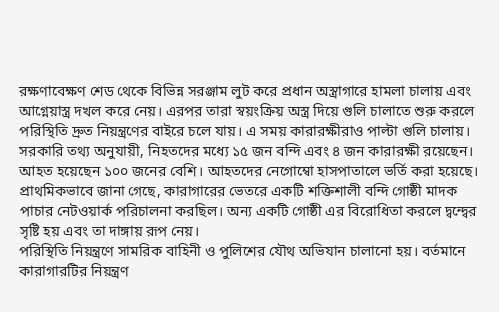রক্ষণাবেক্ষণ শেড থেকে বিভিন্ন সরঞ্জাম লুট করে প্রধান অস্ত্রাগারে হামলা চালায় এবং আগ্নেয়াস্ত্র দখল করে নেয়। এরপর তারা স্বয়ংক্রিয় অস্ত্র দিয়ে গুলি চালাতে শুরু করলে পরিস্থিতি দ্রুত নিয়ন্ত্রণের বাইরে চলে যায়। এ সময় কারারক্ষীরাও পাল্টা গুলি চালায়।
সরকারি তথ্য অনুযায়ী, নিহতদের মধ্যে ১৫ জন বন্দি এবং ৪ জন কারারক্ষী রয়েছেন। আহত হয়েছেন ১০০ জনের বেশি। আহতদের নেগোম্বো হাসপাতালে ভর্তি করা হয়েছে।
প্রাথমিকভাবে জানা গেছে, কারাগারের ভেতরে একটি শক্তিশালী বন্দি গোষ্ঠী মাদক পাচার নেটওয়ার্ক পরিচালনা করছিল। অন্য একটি গোষ্ঠী এর বিরোধিতা করলে দ্বন্দ্বের সৃষ্টি হয় এবং তা দাঙ্গায় রূপ নেয়।
পরিস্থিতি নিয়ন্ত্রণে সামরিক বাহিনী ও পুলিশের যৌথ অভিযান চালানো হয়। বর্তমানে কারাগারটির নিয়ন্ত্রণ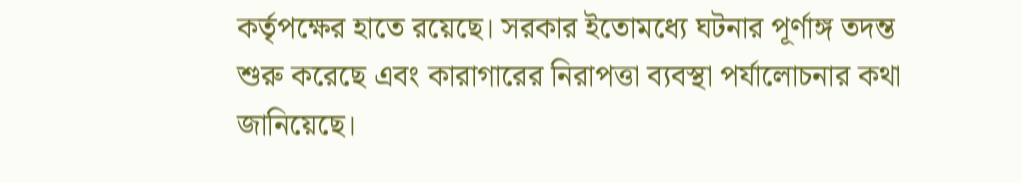কর্তৃপক্ষের হাতে রয়েছে। সরকার ইতোমধ্যে ঘটনার পূর্ণাঙ্গ তদন্ত শুরু করেছে এবং কারাগারের নিরাপত্তা ব্যবস্থা পর্যালোচনার কথা জানিয়েছে।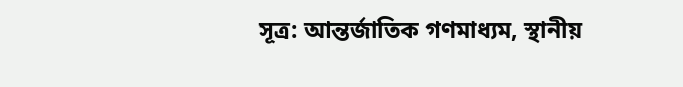সূত্র: আন্তর্জাতিক গণমাধ্যম, স্থানীয়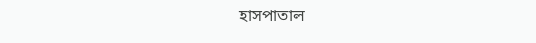হাসপাতাল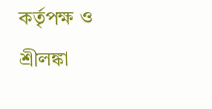কর্তৃপক্ষ ও শ্রীলঙ্কা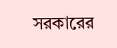সরকারের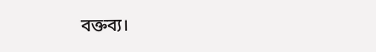বক্তব্য।